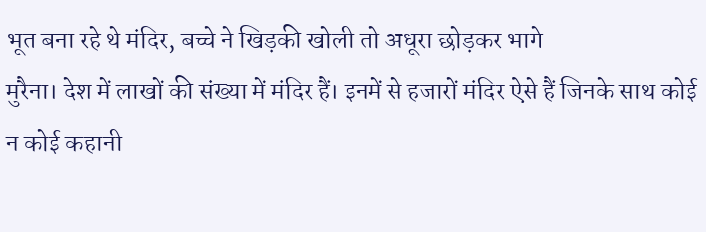भूत बना रहे थे मंदिर, बच्चे ने खिड़की खोली तो अधूरा छोड़कर भागे
मुरैना। देश में लाखों की संख्या में मंदिर हैं। इनमें से हजारों मंदिर ऐसे हैं जिनके साथ कोई न कोई कहानी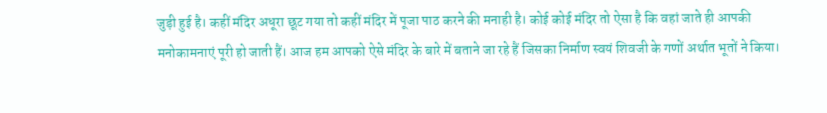जुड़ी हुई है। कहीं मंदिर अधूरा छूट गया तो कहीं मंदिर में पूजा पाठ करने की मनाही है। कोई कोई मंदिर तो ऐसा है कि वहां जाते ही आपकी मनोकामनाएं पूरी हो जाती हैं। आज हम आपको ऐसे मंदिर के बारे में बताने जा रहे हैं जिसका निर्माण स्वयं शिवजी के गणों अर्थात भूतों ने किया।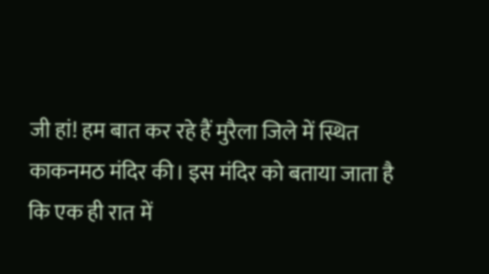जी हां! हम बात कर रहे हैं मुरैला जिले में स्थित काकनमठ मंदिर की। इस मंदिर को बताया जाता है कि एक ही रात में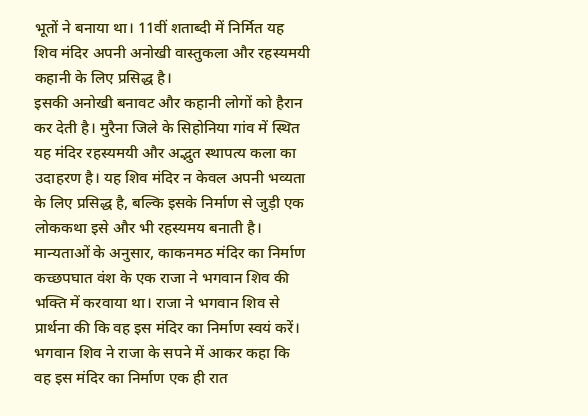भूतों ने बनाया था। 11वीं शताब्दी में निर्मित यह शिव मंदिर अपनी अनोखी वास्तुकला और रहस्यमयी कहानी के लिए प्रसिद्ध है।
इसकी अनोखी बनावट और कहानी लोगों को हैरान कर देती है। मुरैना जिले के सिहोनिया गांव में स्थित यह मंदिर रहस्यमयी और अद्भुत स्थापत्य कला का उदाहरण है। यह शिव मंदिर न केवल अपनी भव्यता के लिए प्रसिद्ध है, बल्कि इसके निर्माण से जुड़ी एक लोककथा इसे और भी रहस्यमय बनाती है।
मान्यताओं के अनुसार, काकनमठ मंदिर का निर्माण कच्छपघात वंश के एक राजा ने भगवान शिव की भक्ति में करवाया था। राजा ने भगवान शिव से प्रार्थना की कि वह इस मंदिर का निर्माण स्वयं करें। भगवान शिव ने राजा के सपने में आकर कहा कि वह इस मंदिर का निर्माण एक ही रात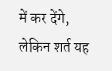में कर देंगे, लेकिन शर्त यह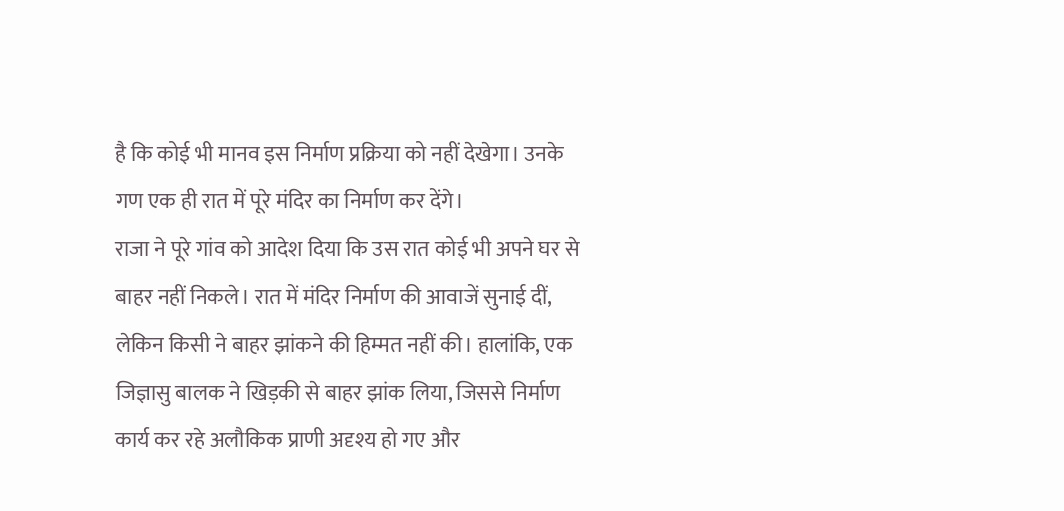है कि कोई भी मानव इस निर्माण प्रक्रिया को नहीं देखेगा। उनके गण एक ही रात में पूरे मंदिर का निर्माण कर देंगे।
राजा ने पूरे गांव को आदेश दिया कि उस रात कोई भी अपने घर से बाहर नहीं निकले। रात में मंदिर निर्माण की आवाजें सुनाई दीं, लेकिन किसी ने बाहर झांकने की हिम्मत नहीं की। हालांकि, एक जिज्ञासु बालक ने खिड़की से बाहर झांक लिया, जिससे निर्माण कार्य कर रहे अलौकिक प्राणी अदृश्य हो गए और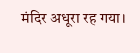मंदिर अधूरा रह गया।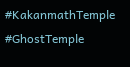#KakanmathTemple #GhostTemple